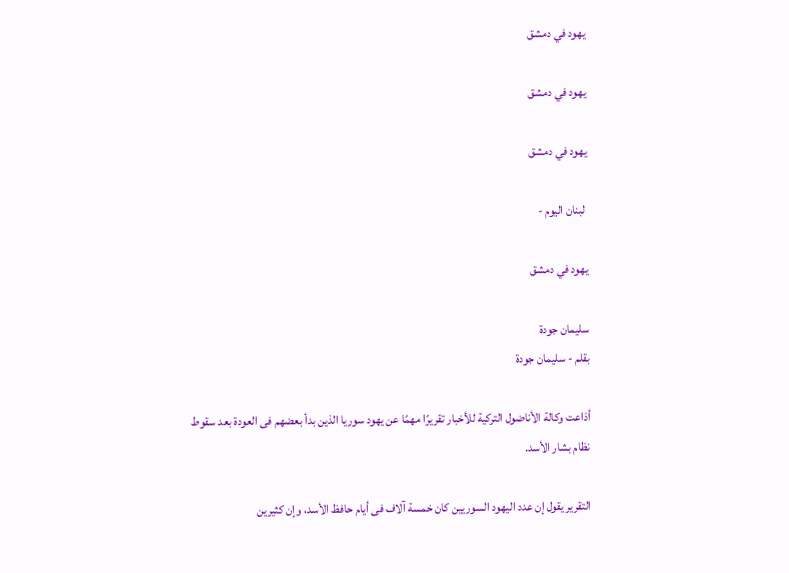يهود في دمشق

يهود في دمشق

يهود في دمشق

 لبنان اليوم -

يهود في دمشق

سليمان جودة
بقلم - سليمان جودة

أذاعت وكالة الأناضول التركية للأخبار تقريرًا مهمًا عن يهود سوريا الذين بدأ بعضهم فى العودة بعد سقوط نظام بشار الأسد.

التقرير يقول إن عدد اليهود السوريين كان خمسة آلاف فى أيام حافظ الأسد، وإن كثيرين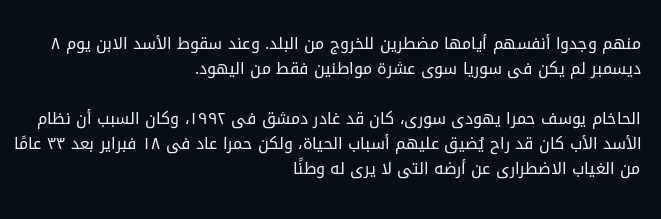منهم وجدوا أنفسهم أيامها مضطرين للخروج من البلد. وعند سقوط الأسد الابن يوم ٨ ديسمبر لم يكن فى سوريا سوى عشرة مواطنين فقط من اليهود.

الحاخام يوسف حمرا يهودى سورى، كان قد غادر دمشق فى ١٩٩٢، وكان السبب أن نظام الأسد الأب كان قد راح يُضيق عليهم أسباب الحياة، ولكن حمرا عاد فى ١٨ فبراير بعد ٣٣ عامًا من الغياب الاضطرارى عن أرضه التى لا يرى له وطنًا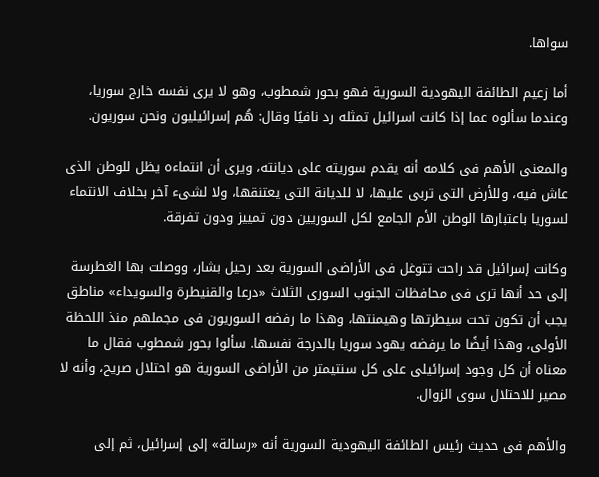سواها.

أما زعيم الطائفة اليهودية السورية فهو بحور شمطوب، وهو لا يرى نفسه خارج سوريا، وعندما سألوه عما إذا كانت اسرائيل تمثله رد نافيًا وقال: هُم إسرائيليون ونحن سوريون.

والمعنى الأهم فى كلامه أنه يقدم سوريته على ديانته، ويرى أن انتماءه يظل للوطن الذى عاش فيه، وللأرض التى تربى عليها، لا للديانة التى يعتنقها، ولا لشىء آخر بخلاف الانتماء لسوريا باعتبارها الوطن الأم الجامع لكل السوريين دون تمييز ودون تفرقة.

وكانت إسرائيل قد راحت تتوغل فى الأراضى السورية بعد رحيل بشار، ووصلت بها الغطرسة إلى حد أنها ترى فى محافظات الجنوب السورى الثلاث «درعا والقنيطرة والسويداء» مناطق يجب أن تكون تحت سيطرتها وهيمنتها، وهذا ما رفضه السوريون فى مجملهم منذ اللحظة الأولى، وهذا أيضًا ما يرفضه يهود سوريا بالدرجة نفسها. سألوا بحور شمطوب فقال ما معناه أن كل وجود إسرائيلى على كل سنتيمتر من الأراضى السورية هو احتلال صريح، وأنه لا مصير للاحتلال سوى الزوال.

والأهم فى حديث رئيس الطائفة اليهودية السورية أنه «رسالة» إلى إسرائيل، ثم إلى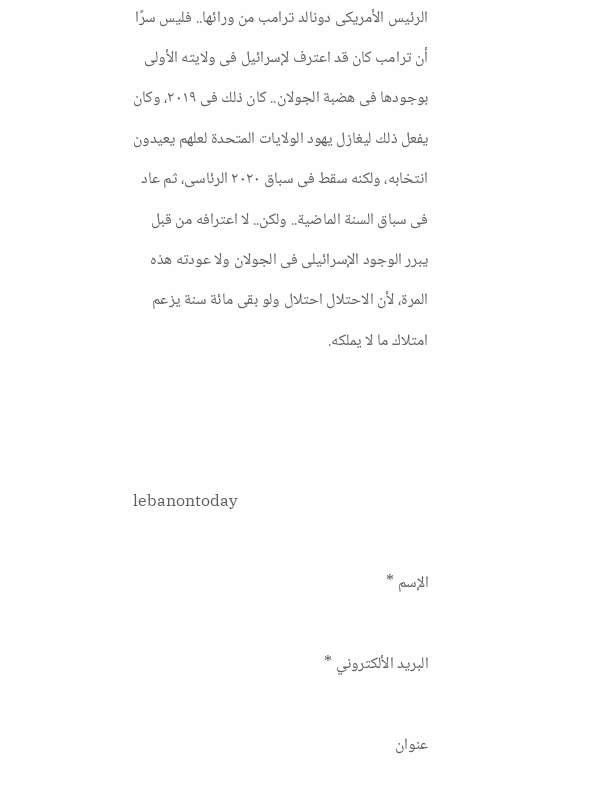الرئيس الأمريكى دونالد ترامب من ورائها.. فليس سرًا أن ترامب كان قد اعترف لإسرائيل فى ولايته الأولى بوجودها فى هضبة الجولان.. كان ذلك فى ٢٠١٩، وكان يفعل ذلك ليغازل يهود الولايات المتحدة لعلهم يعيدون انتخابه، ولكنه سقط فى سباق ٢٠٢٠ الرئاسى، ثم عاد فى سباق السنة الماضية.. ولكن.. لا اعترافه من قبل يبرر الوجود الإسرائيلى فى الجولان ولا عودته هذه المرة، لأن الاحتلال احتلال ولو بقى مائة سنة يزعم امتلاك ما لا يملكه.



lebanontoday

الإسم *

البريد الألكتروني *

عنوان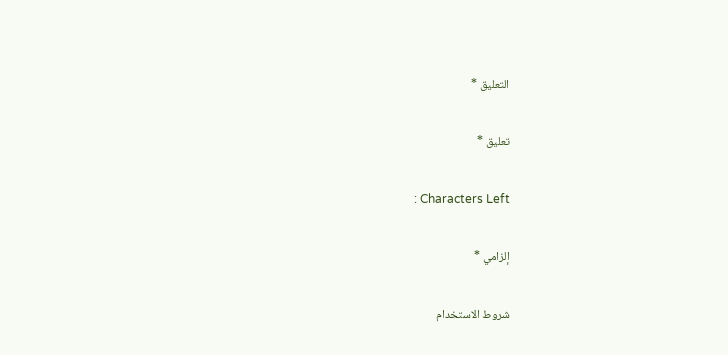التعليق *

تعليق *

: Characters Left

إلزامي *

شروط الاستخدام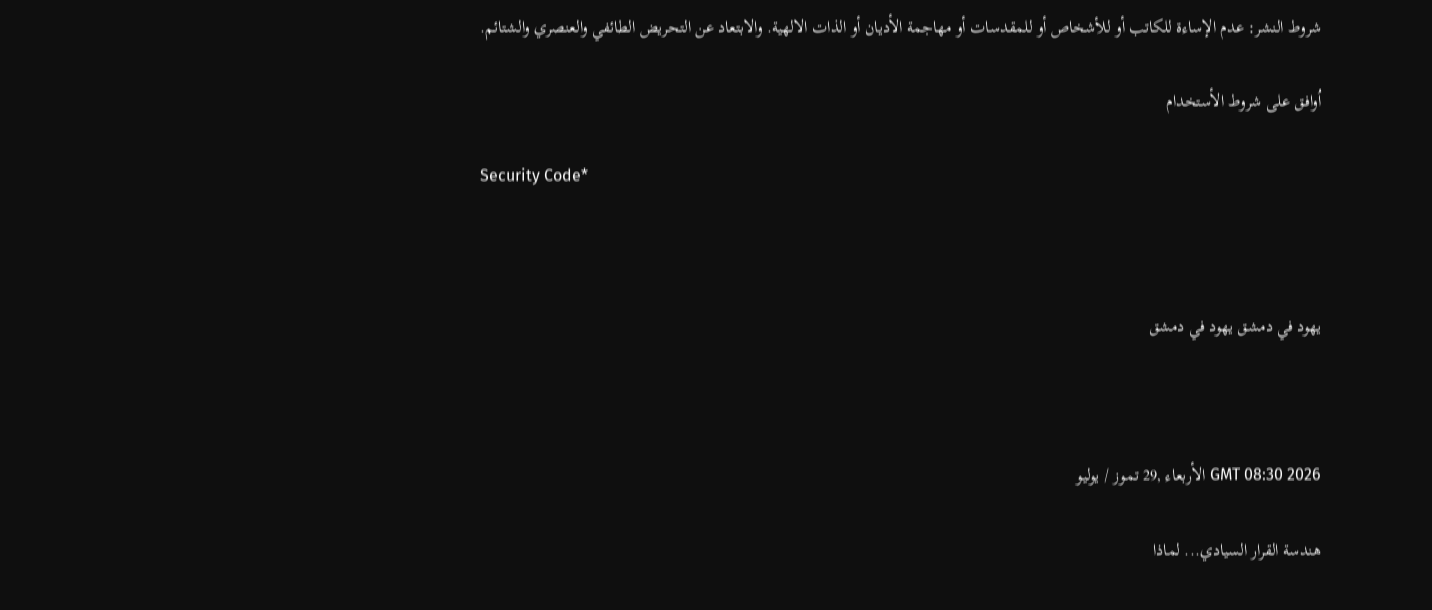شروط النشر: عدم الإساءة للكاتب أو للأشخاص أو للمقدسات أو مهاجمة الأديان أو الذات الالهية. والابتعاد عن التحريض الطائفي والعنصري والشتائم.

اُوافق على شروط الأستخدام

Security Code*



يهود في دمشق يهود في دمشق



GMT 08:30 2026 الأربعاء ,29 تموز / يوليو

هندسة القرار السيادي... لماذا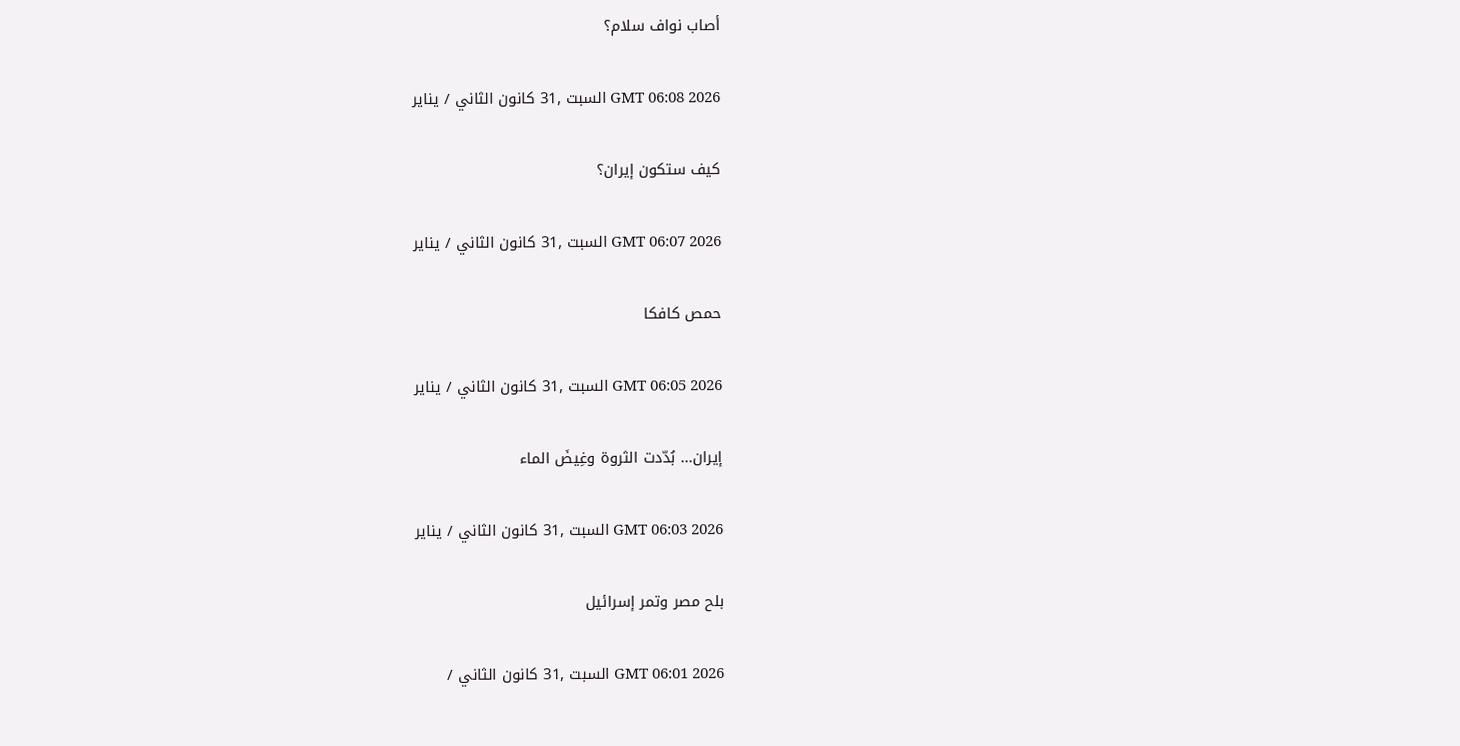أصاب نواف سلام؟

GMT 06:08 2026 السبت ,31 كانون الثاني / يناير

كيف ستكون إيران؟

GMT 06:07 2026 السبت ,31 كانون الثاني / يناير

حمص كافكا

GMT 06:05 2026 السبت ,31 كانون الثاني / يناير

إيران... بُدّدت الثروة وغِيضَ الماء

GMT 06:03 2026 السبت ,31 كانون الثاني / يناير

بلح مصر وتمر إسرائيل

GMT 06:01 2026 السبت ,31 كانون الثاني /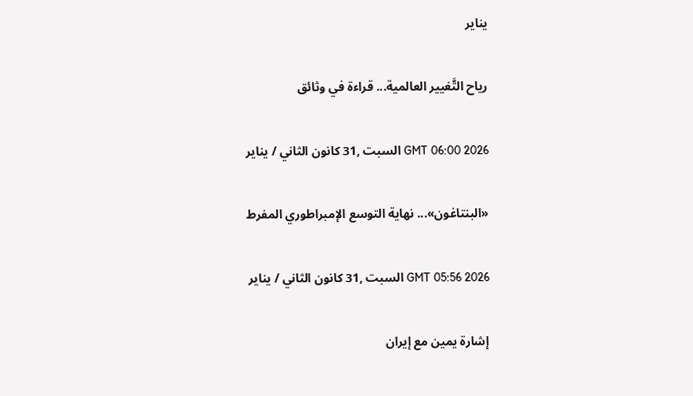يناير

رياح التَّغيير العالمية... قراءة في وثائق

GMT 06:00 2026 السبت ,31 كانون الثاني / يناير

«البنتاغون»... نهاية التوسع الإمبراطوري المفرط

GMT 05:56 2026 السبت ,31 كانون الثاني / يناير

إشارة يمين مع إيران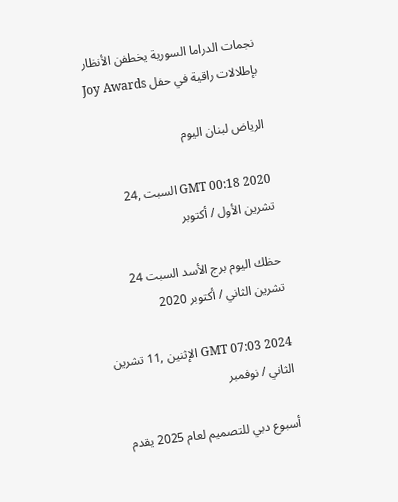نجمات الدراما السورية يخطفن الأنظار بإطلالات راقية في حفل Joy Awards

الرياض لبنان اليوم

GMT 00:18 2020 السبت ,24 تشرين الأول / أكتوبر

حظك اليوم برج الأسد السبت 24 تشرين الثاني / أكتوبر 2020

GMT 07:03 2024 الإثنين ,11 تشرين الثاني / نوفمبر

أسبوع دبي للتصميم لعام 2025 يقدم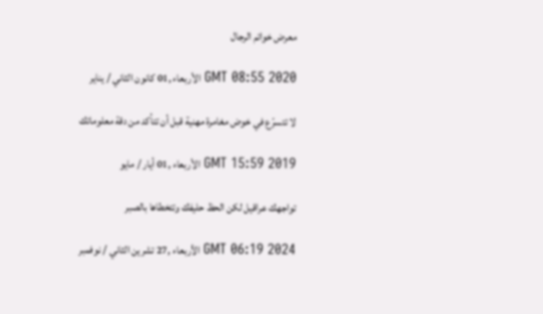معرض خواتم الرجال

GMT 08:55 2020 الأربعاء ,01 كانون الثاني / يناير

لا تتسرّع في خوض مغامرة مهنية قبل أن تتأكد من دقة معلوماتك

GMT 15:59 2019 الأربعاء ,01 أيار / مايو

تواجهك عراقيل لكن الحظ حليفك وتتخطاها بالصبر

GMT 06:19 2024 الأربعاء ,27 تشرين الثاني / نوفمبر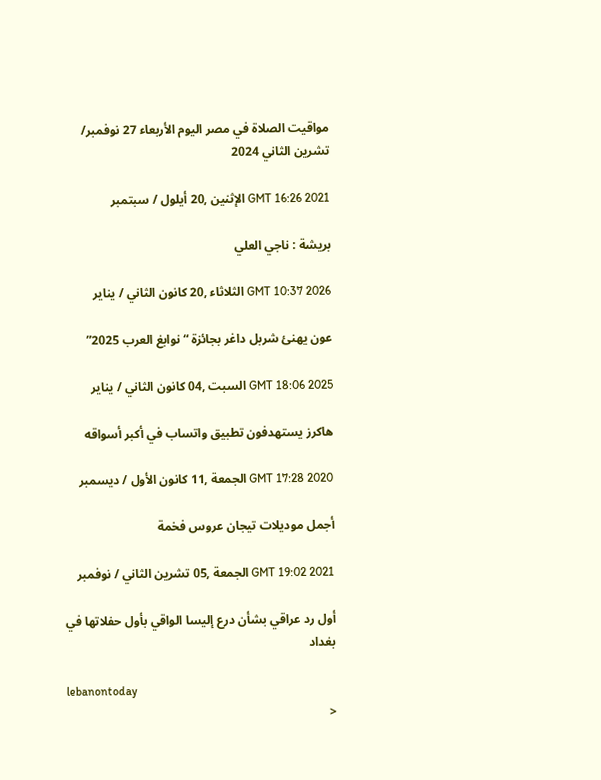مواقيت الصلاة في مصر اليوم الأربعاء 27 نوفمبر/ تشرين الثاني 2024

GMT 16:26 2021 الإثنين ,20 أيلول / سبتمبر

بريشة : ناجي العلي

GMT 10:37 2026 الثلاثاء ,20 كانون الثاني / يناير

عون يهنئ شربل داغر بجائزة “نوابغ العرب 2025”

GMT 18:06 2025 السبت ,04 كانون الثاني / يناير

هاكرز يستهدفون تطبيق واتساب في أكبر أسواقه

GMT 17:28 2020 الجمعة ,11 كانون الأول / ديسمبر

أجمل موديلات تيجان عروس فخمة

GMT 19:02 2021 الجمعة ,05 تشرين الثاني / نوفمبر

أول رد عراقي بشأن درع إليسا الواقي بأول حفلاتها في بغداد

lebanontoday
<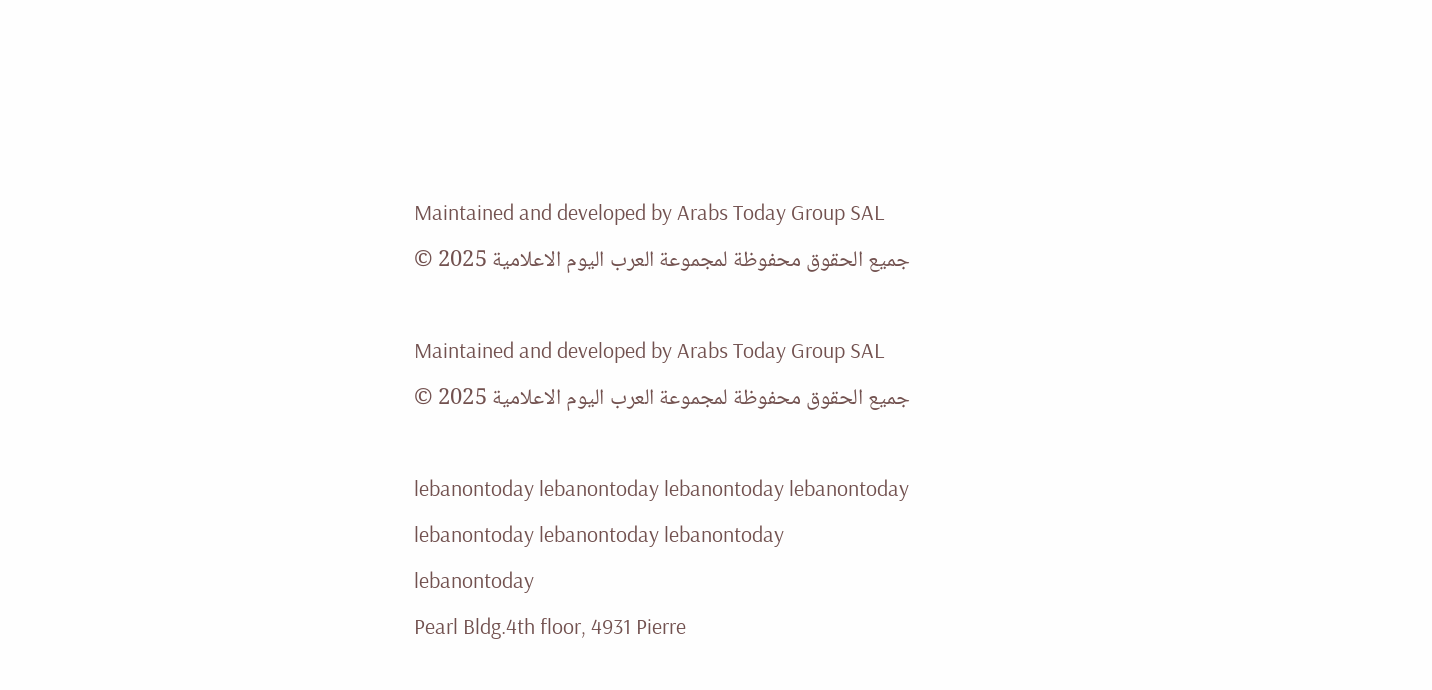Maintained and developed by Arabs Today Group SAL
جميع الحقوق محفوظة لمجموعة العرب اليوم الاعلامية 2025 ©

Maintained and developed by Arabs Today Group SAL
جميع الحقوق محفوظة لمجموعة العرب اليوم الاعلامية 2025 ©

lebanontoday lebanontoday lebanontoday lebanontoday
lebanontoday lebanontoday lebanontoday
lebanontoday
Pearl Bldg.4th floor, 4931 Pierre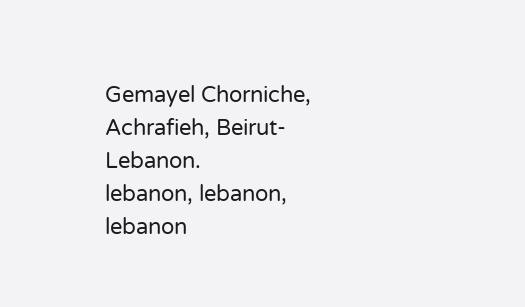Gemayel Chorniche, Achrafieh, Beirut- Lebanon.
lebanon, lebanon, lebanon